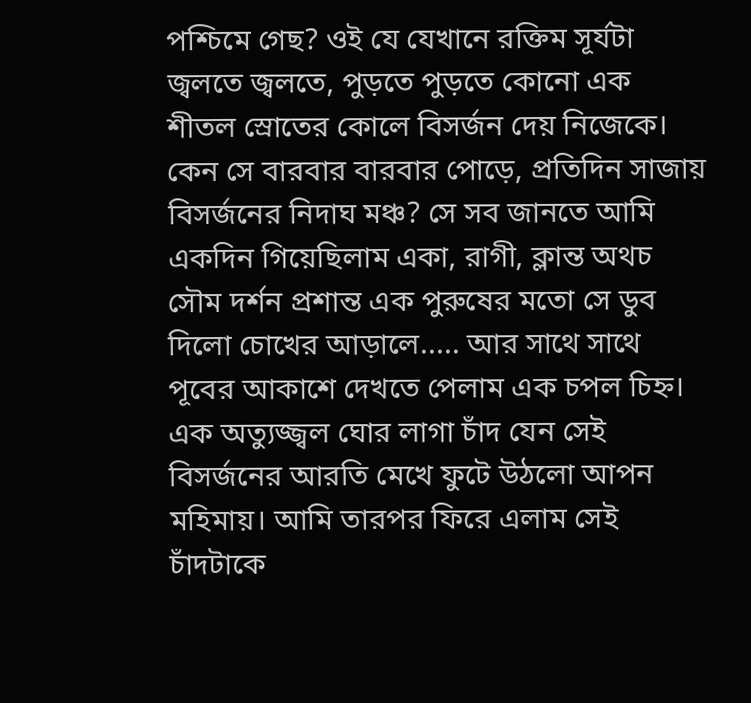পশ্চিমে গেছ? ওই যে যেখানে রক্তিম সূর্যটা জ্বলতে জ্বলতে, পুড়তে পুড়তে কোনো এক শীতল স্রোতের কোলে বিসর্জন দেয় নিজেকে। কেন সে বারবার বারবার পোড়ে, প্রতিদিন সাজায় বিসর্জনের নিদাঘ মঞ্চ? সে সব জানতে আমি একদিন গিয়েছিলাম একা, রাগী, ক্লান্ত অথচ সৌম দর্শন প্রশান্ত এক পুরুষের মতো সে ডুব দিলো চোখের আড়ালে..... আর সাথে সাথে পূবের আকাশে দেখতে পেলাম এক চপল চিহ্ন। এক অত্যুজ্জ্বল ঘোর লাগা চাঁদ যেন সেই বিসর্জনের আরতি মেখে ফুটে উঠলো আপন মহিমায়। আমি তারপর ফিরে এলাম সেই চাঁদটাকে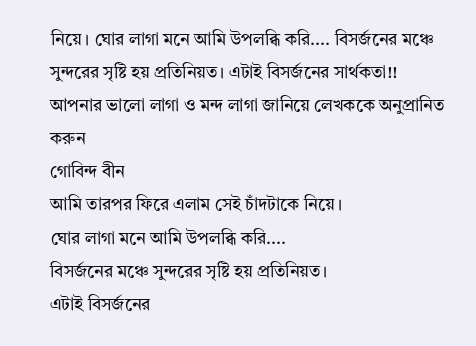নিয়ে। ঘোর লাগা মনে আমি উপলব্ধি করি.... বিসর্জনের মঞ্চে সুন্দরের সৃষ্টি হয় প্রতিনিয়ত। এটাই বিসর্জনের সার্থকতা!!
আপনার ভালো লাগা ও মন্দ লাগা জানিয়ে লেখককে অনুপ্রানিত করুন
গোবিন্দ বীন
আমি তারপর ফিরে এলাম সেই চাঁদটাকে নিয়ে।
ঘোর লাগা মনে আমি উপলব্ধি করি....
বিসর্জনের মঞ্চে সুন্দরের সৃষ্টি হয় প্রতিনিয়ত।
এটাই বিসর্জনের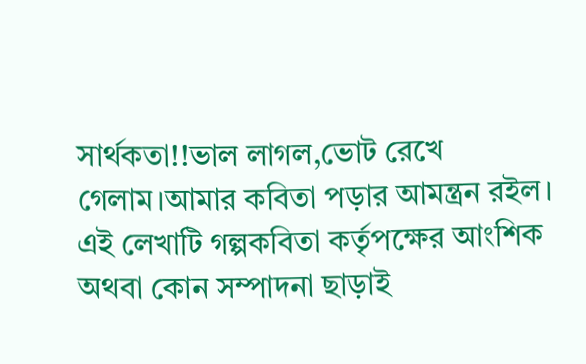সার্থকতা!!ভাল লাগল,ভোট রেখে গেলাম।আমার কবিতা পড়ার আমন্ত্রন রইল।
এই লেখাটি গল্পকবিতা কর্তৃপক্ষের আংশিক অথবা কোন সম্পাদনা ছাড়াই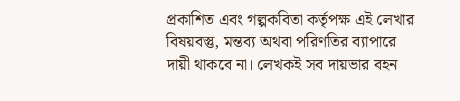প্রকাশিত এবং গল্পকবিতা কর্তৃপক্ষ এই লেখার বিষয়বস্তু, মন্তব্য অথবা পরিণতির ব্যাপারে দায়ী থাকবে না। লেখকই সব দায়ভার বহন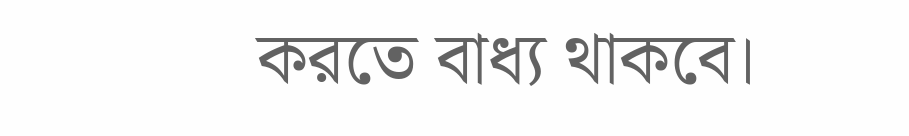করতে বাধ্য থাকবে।